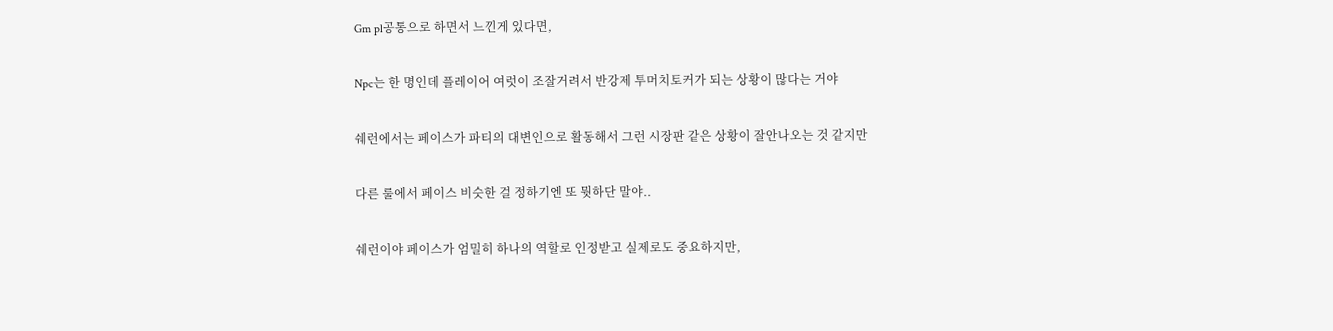Gm pl공통으로 하면서 느낀게 있다면,

Npc는 한 명인데 플레이어 여럿이 조잘거려서 반강제 투머치토커가 되는 상황이 많다는 거야

쉐런에서는 페이스가 파티의 대변인으로 활동해서 그런 시장판 같은 상황이 잘안나오는 것 같지만

다른 룰에서 페이스 비슷한 걸 정하기엔 또 뭣하단 말야..

쉐런이야 페이스가 엄밀히 하나의 역할로 인정받고 실제로도 중요하지만,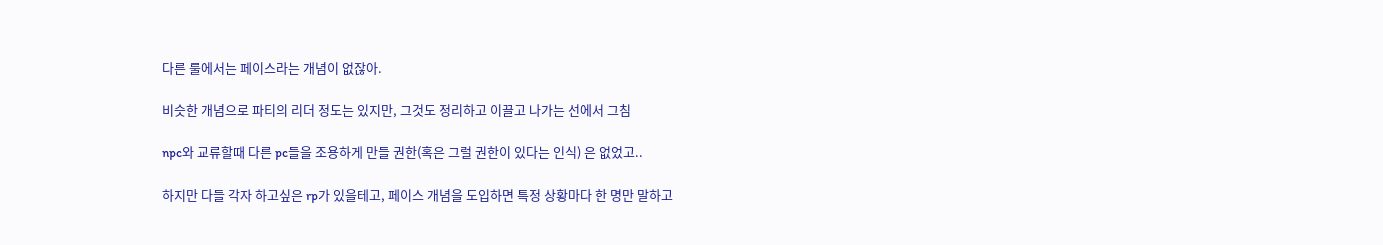다른 룰에서는 페이스라는 개념이 없잖아.

비슷한 개념으로 파티의 리더 정도는 있지만, 그것도 정리하고 이끌고 나가는 선에서 그침

npc와 교류할때 다른 pc들을 조용하게 만들 권한(혹은 그럴 권한이 있다는 인식) 은 없었고..

하지만 다들 각자 하고싶은 rp가 있을테고, 페이스 개념을 도입하면 특정 상황마다 한 명만 말하고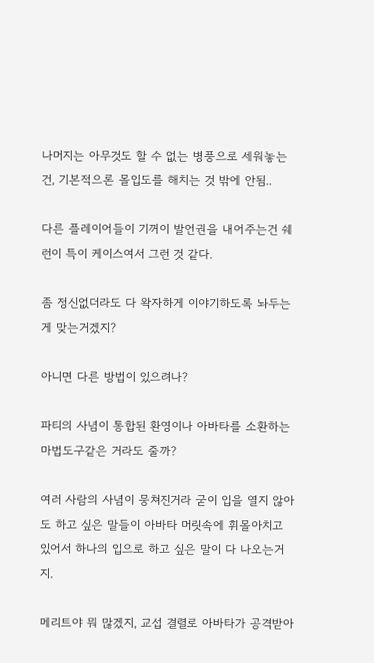나머지는 아무것도 할 수 없는 병풍으로 세워놓는건, 기본적으론 몰입도를 해치는 것 밖에 안됨..

다른 플레이어들이 기꺼이 발언권을 내어주는건 쉐런이 특이 케이스여서 그런 것 같다.

좀 정신없더라도 다 왁자하게 이야기하도록 놔두는게 맞는거겠지?

아니면 다른 방법이 있으려나?

파티의 사념이 통합된 환영이나 아바타를 소환하는 마법도구같은 거라도 줄까?

여러 사람의 사념이 뭉쳐진거라 굳이 입을 열지 않아도 하고 싶은 말들이 아바타 머릿속에 휘몰아치고 있어서 하나의 입으로 하고 싶은 말이 다 나오는거지.

메리트야 뭐 많겠지, 교섭 결렬로 아바타가 공격받아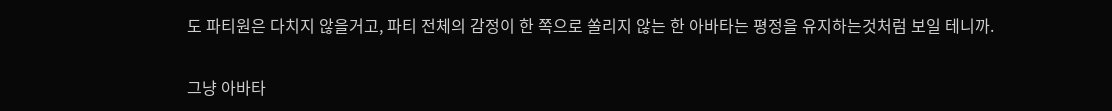도 파티원은 다치지 않을거고, 파티 전체의 감정이 한 쪽으로 쏠리지 않는 한 아바타는 평정을 유지하는것처럼 보일 테니까.

그냥 아바타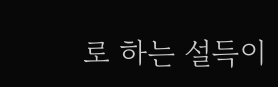로 하는 설득이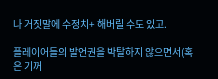나 거짓말에 수정치+ 해버릴 수도 있고.

플레이어들의 발언권을 박탈하지 않으면서(혹은 기꺼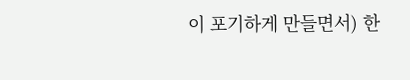이 포기하게 만들면서) 한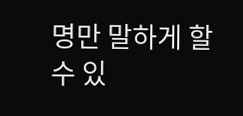명만 말하게 할 수 있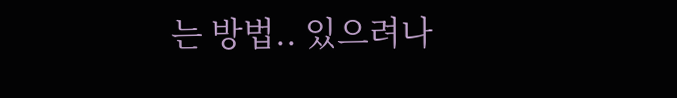는 방법.. 있으려나